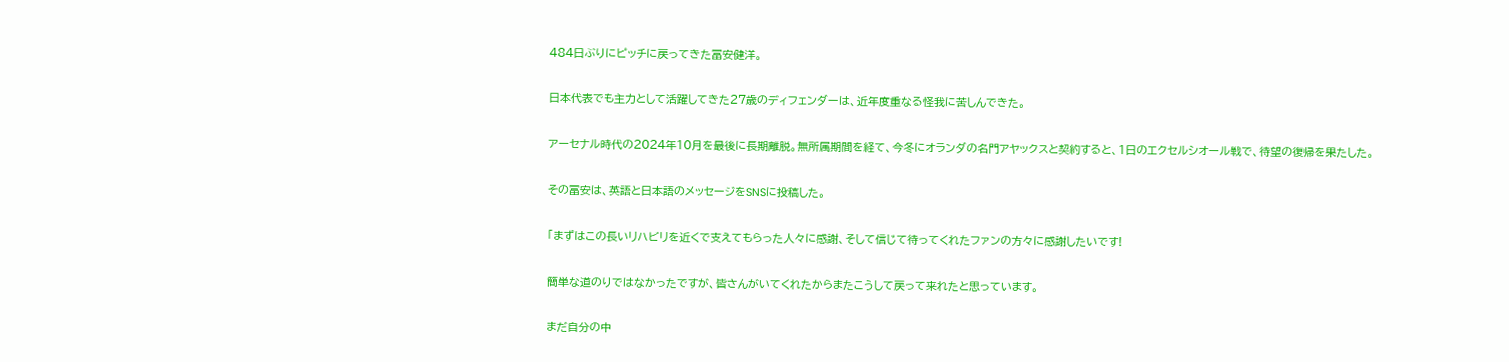484日ぶりにピッチに戻ってきた冨安健洋。

日本代表でも主力として活躍してきた27歳のディフェンダーは、近年度重なる怪我に苦しんできた。

アーセナル時代の2024年10月を最後に長期離脱。無所属期間を経て、今冬にオランダの名門アヤックスと契約すると、1日のエクセルシオール戦で、待望の復帰を果たした。

その冨安は、英語と日本語のメッセージをSNSに投稿した。

「まずはこの長いリハビリを近くで支えてもらった人々に感謝、そして信じて待ってくれたファンの方々に感謝したいです!

簡単な道のりではなかったですが、皆さんがいてくれたからまたこうして戻って来れたと思っています。

まだ自分の中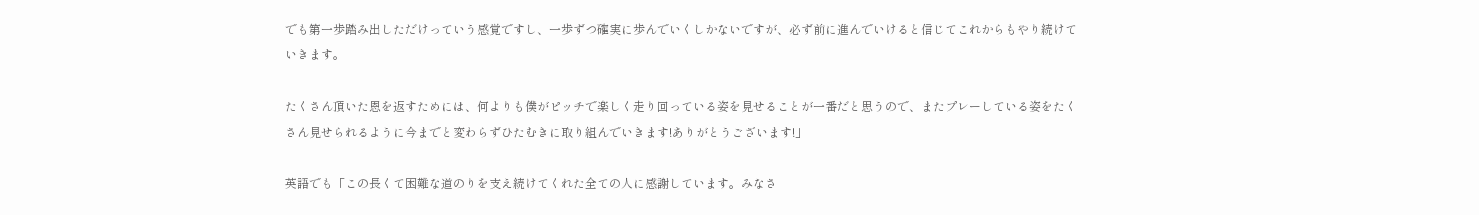でも第一歩踏み出しただけっていう感覚ですし、一歩ずつ確実に歩んでいくしかないですが、必ず前に進んでいけると信じてこれからもやり続けていきます。

たくさん頂いた恩を返すためには、何よりも僕がピッチで楽しく走り回っている姿を見せることが一番だと思うので、またプレーしている姿をたくさん見せられるように今までと変わらずひたむきに取り組んでいきます!ありがとうございます!」

英語でも「この長くて困難な道のりを支え続けてくれた全ての人に感謝しています。みなさ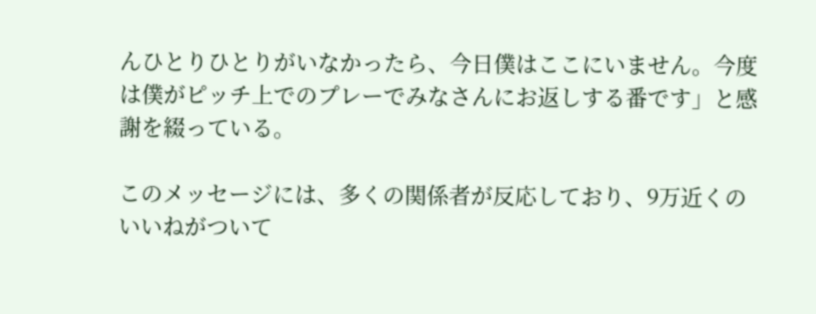んひとりひとりがいなかったら、今日僕はここにいません。今度は僕がピッチ上でのプレーでみなさんにお返しする番です」と感謝を綴っている。

このメッセージには、多くの関係者が反応しており、9万近くのいいねがついて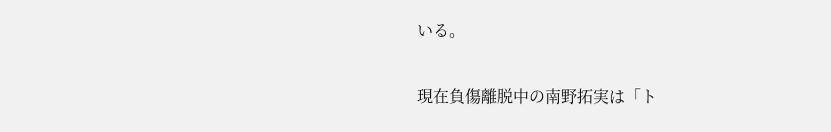いる。

現在負傷離脱中の南野拓実は「ト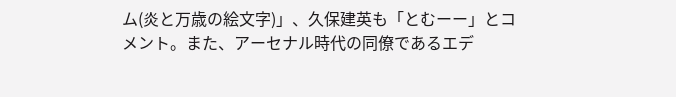ム(炎と万歳の絵文字)」、久保建英も「とむーー」とコメント。また、アーセナル時代の同僚であるエデ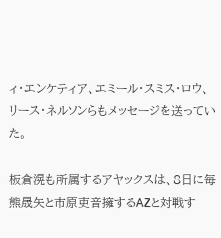ィ・エンケティア、エミール・スミス・ロウ、リース・ネルソンらもメッセージを送っていた。

板倉滉も所属するアヤックスは、8日に毎熊晟矢と市原吏音擁するAZと対戦す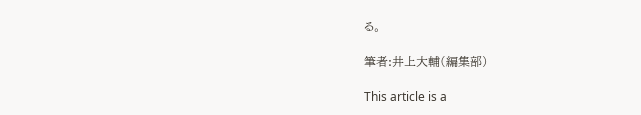る。

筆者:井上大輔(編集部)

This article is a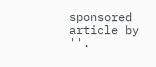sponsored article by
''.